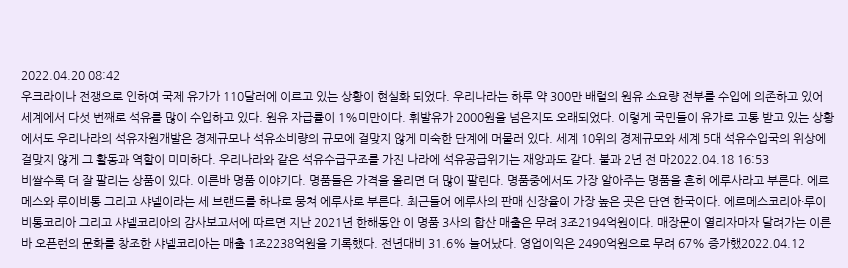2022.04.20 08:42
우크라이나 전쟁으로 인하여 국제 유가가 110달러에 이르고 있는 상황이 현실화 되었다. 우리나라는 하루 약 300만 배럴의 원유 소요량 전부를 수입에 의존하고 있어 세계에서 다섯 번째로 석유를 많이 수입하고 있다. 원유 자급률이 1%미만이다. 휘발유가 2000원을 넘은지도 오래되었다. 이렇게 국민들이 유가로 고통 받고 있는 상황에서도 우리나라의 석유자원개발은 경제규모나 석유소비량의 규모에 걸맞지 않게 미숙한 단계에 머물러 있다. 세계 10위의 경제규모와 세계 5대 석유수입국의 위상에 걸맞지 않게 그 활동과 역할이 미미하다. 우리나라와 같은 석유수급구조를 가진 나라에 석유공급위기는 재앙과도 같다. 불과 2년 전 마2022.04.18 16:53
비쌀수록 더 잘 팔리는 상품이 있다. 이른바 명품 이야기다. 명품들은 가격을 올리면 더 많이 팔린다. 명품중에서도 가장 알아주는 명품을 흔히 에루사라고 부른다. 에르메스와 루이비통 그리고 샤넬이라는 세 브랜드를 하나로 뭉쳐 에루사로 부른다. 최근들어 에루사의 판매 신장율이 가장 높은 곳은 단연 한국이다. 에르메스코리아·루이비통코리아 그리고 샤넬코리아의 감사보고서에 따르면 지난 2021년 한해동안 이 명품 3사의 합산 매출은 무려 3조2194억원이다. 매장문이 열리자마자 달려가는 이른바 오픈런의 문화를 창조한 샤넬코리아는 매출 1조2238억원을 기록했다. 전년대비 31.6% 늘어났다. 영업이익은 2490억원으로 무려 67% 증가했2022.04.12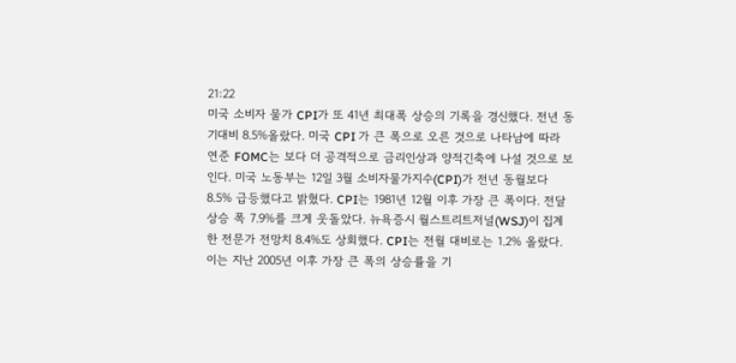21:22
미국 소비자 물가 CPI가 또 41년 최대폭 상승의 기록을 경신했다. 전년 동기대비 8.5%올랐다. 미국 CPI 가 큰 폭으로 오른 것으로 나타남에 따라 연준 FOMC는 보다 더 공격적으로 금리인상과 양적긴축에 나설 것으로 보인다. 미국 노동부는 12일 3월 소비자물가지수(CPI)가 전년 동월보다 8.5% 급등했다고 밝혔다. CPI는 1981년 12월 이후 가장 큰 폭이다. 전달 상승 폭 7.9%를 크게 웃돌았다. 뉴욕증시 월스트리트저널(WSJ)이 집계한 전문가 전망치 8.4%도 상회했다. CPI는 전월 대비로는 1.2% 올랐다. 이는 지난 2005년 이후 가장 큰 폭의 상승률을 기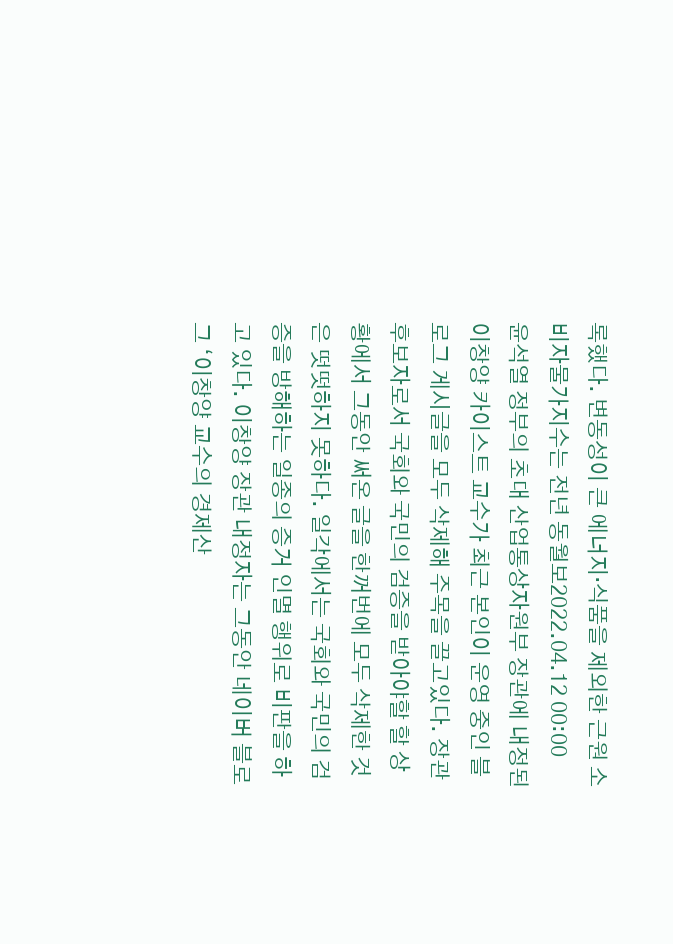록했다. 변동성이 큰 에너지·식품을 제외한 근원 소비자물가지수는 전년 동월보2022.04.12 00:00
윤석열 정부의 초대 산업통상자원부 장관에 내정된 이창양 카이스트 교수가 최근 본인이 운영 중인 블로그 게시글을 모두 삭제해 주목을 끌고있다. 장관 후보자로서 국회와 국민의 검증을 받아야할 할 상황에서 그동안 써온 글을 한꺼번에 모두 삭제한 것은 떳떳하지 못하다. 일각에서는 국회와 국민의 검증을 방해하는 일종의 증거 인멸 행위로 비판을 하고 있다. 이창양 장관 내정자는 그동안 네이버 블로그 ‘이창양 교수의 경제산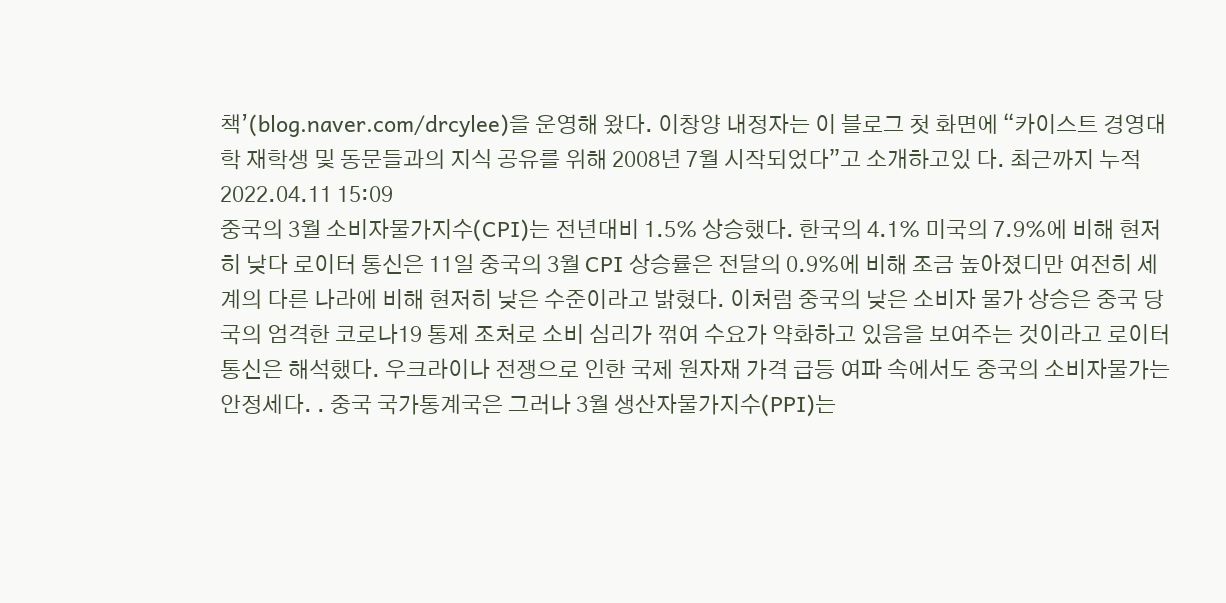책’(blog.naver.com/drcylee)을 운영해 왔다. 이창양 내정자는 이 블로그 첫 화면에 “카이스트 경영대학 재학생 및 동문들과의 지식 공유를 위해 2008년 7월 시작되었다”고 소개하고있 다. 최근까지 누적2022.04.11 15:09
중국의 3월 소비자물가지수(CPI)는 전년대비 1.5% 상승했다. 한국의 4.1% 미국의 7.9%에 비해 현저히 낮다 로이터 통신은 11일 중국의 3월 CPI 상승률은 전달의 0.9%에 비해 조금 높아졌디만 여전히 세계의 다른 나라에 비해 현저히 낮은 수준이라고 밝혔다. 이처럼 중국의 낮은 소비자 물가 상승은 중국 당국의 엄격한 코로나19 통제 조처로 소비 심리가 꺾여 수요가 약화하고 있음을 보여주는 것이라고 로이터 통신은 해석했다. 우크라이나 전쟁으로 인한 국제 원자재 가격 급등 여파 속에서도 중국의 소비자물가는 안정세다. . 중국 국가통계국은 그러나 3월 생산자물가지수(PPI)는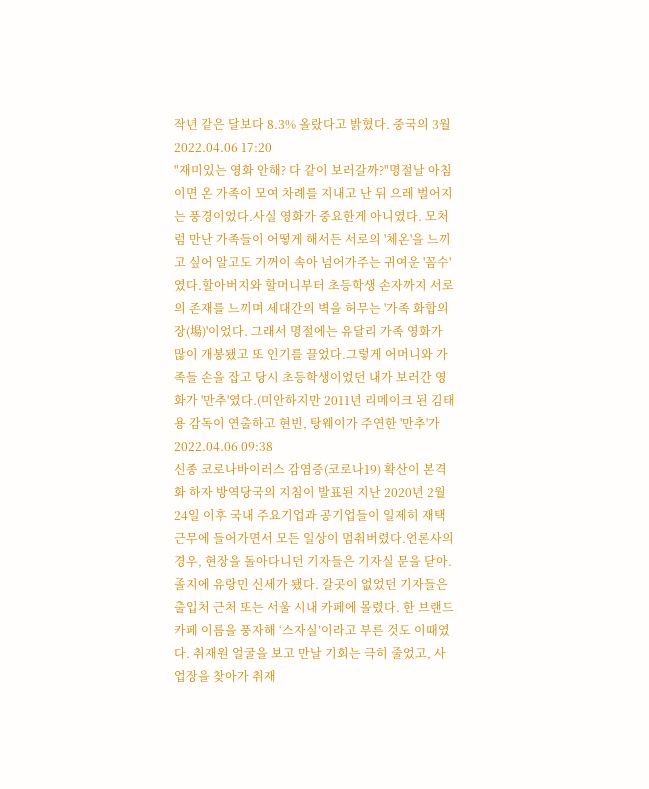작년 같은 달보다 8.3% 올랐다고 밝혔다. 중국의 3월2022.04.06 17:20
"재미있는 영화 안해? 다 같이 보러갈까?"명절날 아침이면 온 가족이 모여 차례를 지내고 난 뒤 으레 벌어지는 풍경이었다.사실 영화가 중요한게 아니였다. 모처럼 만난 가족들이 어떻게 해서든 서로의 '체온'을 느끼고 싶어 알고도 기꺼이 속아 넘어가주는 귀여운 '꼼수'였다.할아버지와 할머니부터 초등학생 손자까지 서로의 존재를 느끼며 세대간의 벽을 허무는 '가족 화합의 장(場)'이었다. 그래서 명절에는 유달리 가족 영화가 많이 개봉됐고 또 인기를 끌었다.그렇게 어머니와 가족들 손을 잡고 당시 초등학생이었던 내가 보러간 영화가 '만추'였다.(미안하지만 2011년 리메이크 된 김태용 감독이 연출하고 현빈, 탕웨이가 주연한 '만추'가2022.04.06 09:38
신종 코로나바이러스 감염증(코로나19) 확산이 본격화 하자 방역당국의 지침이 발표된 지난 2020년 2월 24일 이후 국내 주요기업과 공기업들이 일제히 재택근무에 들어가면서 모든 일상이 멈춰버렸다.언론사의 경우, 현장을 돌아다니던 기자들은 기자실 문을 닫아. 졸지에 유랑민 신세가 됐다. 갈곳이 없었던 기자들은 출입처 근처 또는 서울 시내 카페에 몰렸다. 한 브랜드 카페 이름을 풍자해 ‘스자실’이라고 부른 것도 이때였다. 취재원 얼굴을 보고 만날 기회는 극히 줄었고, 사업장을 찾아가 취재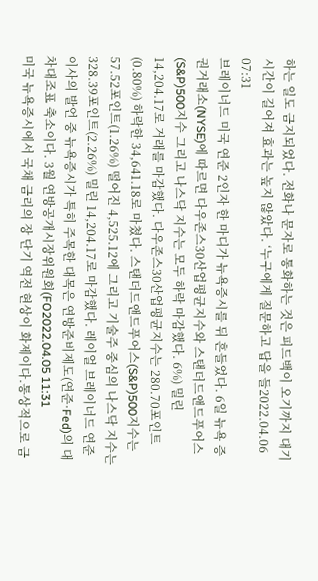하는 일도 금지되었다. 전화나 문자로 통화하는 것은 피드백이 오기까지 대기시간이 길어져 효과는 높지 않았다. ‘누구에게 질문하고 답을 들2022.04.06 07:31
브레이너드 미국 연준 2인자 한 마디가 뉴욕증시를 뒤 흔들었다. 6일 뉴욕 증권거래소(NYSE)에 따르면 다우존스30산업평균지수와 스탠더드앤드푸어스(S&P)500지수 그리고 나스닥 지수는 모두 하락 마감했다. 6%) 밀린 14,204.17로 거래를 마감했다. 다우존스30산업평균지수는 280.70포인트(0.80%) 하락한 34,641.18로 마쳤다. 스탠더드앤드푸어스(S&P)500지수는 57.52포인트(1.26%) 떨어진 4,525.12에 그리고 기술주 중심의 나스닥 지수는 328.39포인트(2.26%) 밀린 14,204.17로 마감했다. 레이얼 브레이너드 연준 이사의 발언 중 뉴욕증시가 특히 주목한 대목은 연방준비제도(연준·Fed)의 대차대조표 축소이다. 3월 연방공개시장위원회(FO2022.04.05 11:31
미국 뉴욕증시에서 국채 금리의 장 단기 역전 현상이 화제이다.통상적으로 금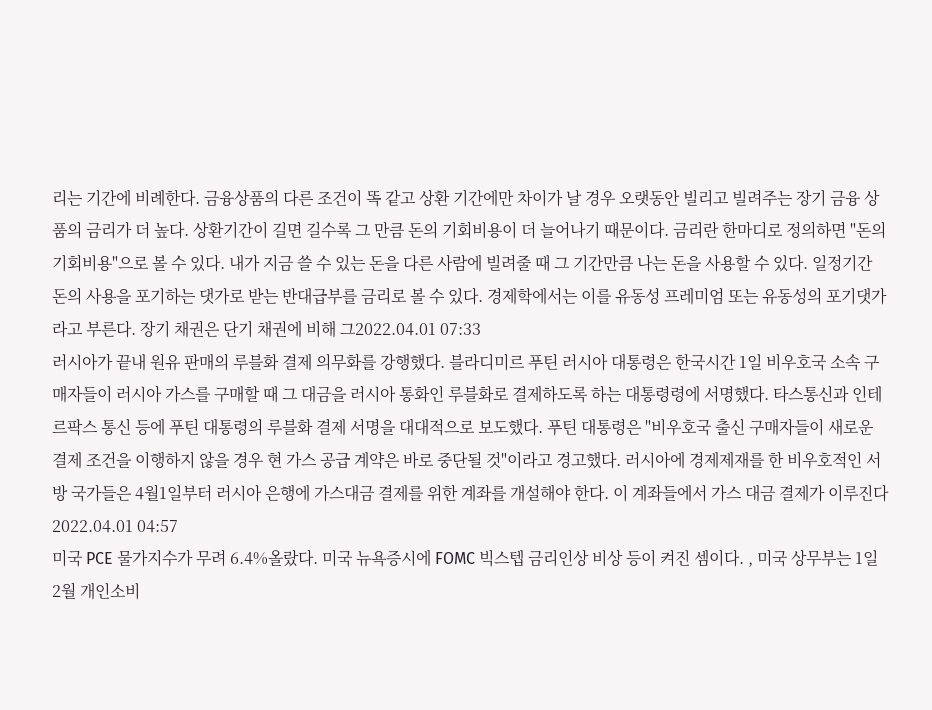리는 기간에 비례한다. 금융상품의 다른 조건이 똑 같고 상환 기간에만 차이가 날 경우 오랫동안 빌리고 빌려주는 장기 금융 상품의 금리가 더 높다. 상환기간이 길면 길수록 그 만큼 돈의 기회비용이 더 늘어나기 때문이다. 금리란 한마디로 정의하면 "돈의 기회비용"으로 볼 수 있다. 내가 지금 쓸 수 있는 돈을 다른 사람에 빌려줄 때 그 기간만큼 나는 돈을 사용할 수 있다. 일정기간 돈의 사용을 포기하는 댓가로 받는 반대급부를 금리로 볼 수 있다. 경제학에서는 이를 유동성 프레미엄 또는 유동성의 포기댓가라고 부른다. 장기 채권은 단기 채권에 비해 그2022.04.01 07:33
러시아가 끝내 원유 판매의 루블화 결제 의무화를 강행했다. 블라디미르 푸틴 러시아 대통령은 한국시간 1일 비우호국 소속 구매자들이 러시아 가스를 구매할 때 그 대금을 러시아 통화인 루블화로 결제하도록 하는 대통령령에 서명했다. 타스통신과 인테르팍스 통신 등에 푸틴 대통령의 루블화 결제 서명을 대대적으로 보도했다. 푸틴 대통령은 "비우호국 출신 구매자들이 새로운 결제 조건을 이행하지 않을 경우 현 가스 공급 계약은 바로 중단될 것"이라고 경고했다. 러시아에 경제제재를 한 비우호적인 서방 국가들은 4월1일부터 러시아 은행에 가스대금 결제를 위한 계좌를 개설해야 한다. 이 계좌들에서 가스 대금 결제가 이루진다2022.04.01 04:57
미국 PCE 물가지수가 무려 6.4%올랐다. 미국 뉴욕증시에 FOMC 빅스텝 금리인상 비상 등이 켜진 셈이다. , 미국 상무부는 1일 2월 개인소비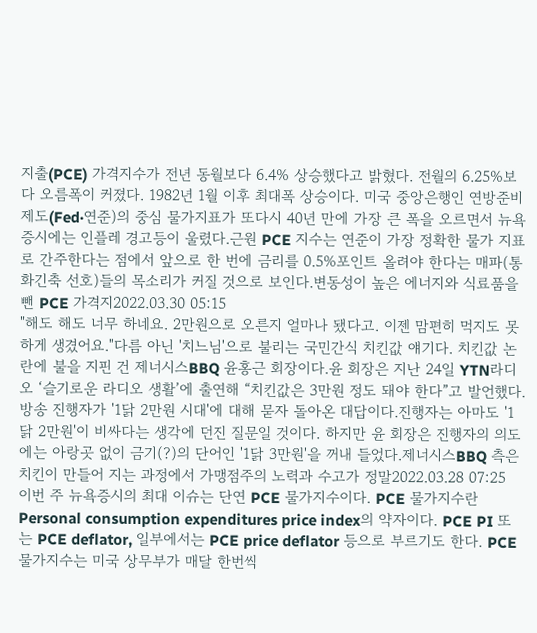지출(PCE) 가격지수가 전년 동월보다 6.4% 상승했다고 밝혔다. 전월의 6.25%보다 오름폭이 커졌다. 1982년 1월 이후 최대폭 상승이다. 미국 중앙은행인 연방준비제도(Fed·연준)의 중심 물가지표가 또다시 40년 만에 가장 큰 폭을 오르면서 뉴욕증시에는 인플레 경고등이 울렸다.근원 PCE 지수는 연준이 가장 정확한 물가 지표로 간주한다는 점에서 앞으로 한 번에 금리를 0.5%포인트 올려야 한다는 매파(통화긴축 선호)들의 목소리가 커질 것으로 보인다.변동성이 높은 에너지와 식료품을 뺀 PCE 가격지2022.03.30 05:15
"해도 해도 너무 하네요. 2만원으로 오른지 얼마나 됐다고. 이젠 맘편히 먹지도 못하게 생겼어요."다름 아닌 '치느님'으로 불리는 국민간식 치킨값 얘기다. 치킨값 논란에 불을 지핀 건 제너시스BBQ 윤홍근 회장이다.윤 회장은 지난 24일 YTN라디오 ‘슬기로운 라디오 생활’에 출연해 “치킨값은 3만원 정도 돼야 한다”고 발언했다. 방송 진행자가 '1닭 2만원 시대'에 대해 묻자 돌아온 대답이다.진행자는 아마도 '1닭 2만원'이 비싸다는 생각에 던진 질문일 것이다. 하지만 윤 회장은 진행자의 의도에는 아랑곳 없이 금기(?)의 단어인 '1닭 3만원'을 꺼내 들었다.제너시스BBQ 측은 치킨이 만들어 지는 과정에서 가맹점주의 노력과 수고가 정말2022.03.28 07:25
이번 주 뉴욕증시의 최대 이슈는 단연 PCE 물가지수이다. PCE 물가지수란 Personal consumption expenditures price index의 약자이다. PCE PI 또는 PCE deflator, 일부에서는 PCE price deflator 등으로 부르기도 한다. PCE 물가지수는 미국 상무부가 매달 한번씩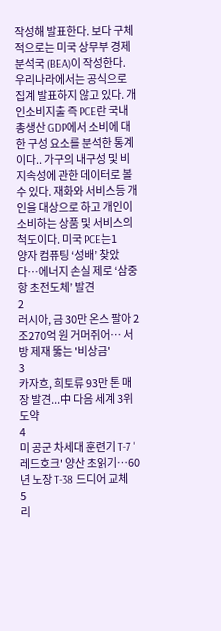작성해 발표한다. 보다 구체적으로는 미국 상무부 경제분석국 (BEA)이 작성한다. 우리나라에서는 공식으로 집계 발표하지 않고 있다. 개인소비지출 즉 PCE란 국내총생산 GDP에서 소비에 대한 구성 요소를 분석한 통계이다.. 가구의 내구성 및 비 지속성에 관한 데이터로 볼 수 있다. 재화와 서비스등 개인을 대상으로 하고 개인이 소비하는 상품 및 서비스의 척도이다. 미국 PCE는1
양자 컴퓨팅 ‘성배’ 찾았다…에너지 손실 제로 ‘삼중항 초전도체’ 발견
2
러시아, 금 30만 온스 팔아 2조270억 원 거머쥐어… 서방 제재 뚫는 '비상금'
3
카자흐, 희토류 93만 톤 매장 발견...中 다음 세계 3위 도약
4
미 공군 차세대 훈련기 T-7 '레드호크' 양산 초읽기…60년 노장 T-38 드디어 교체
5
리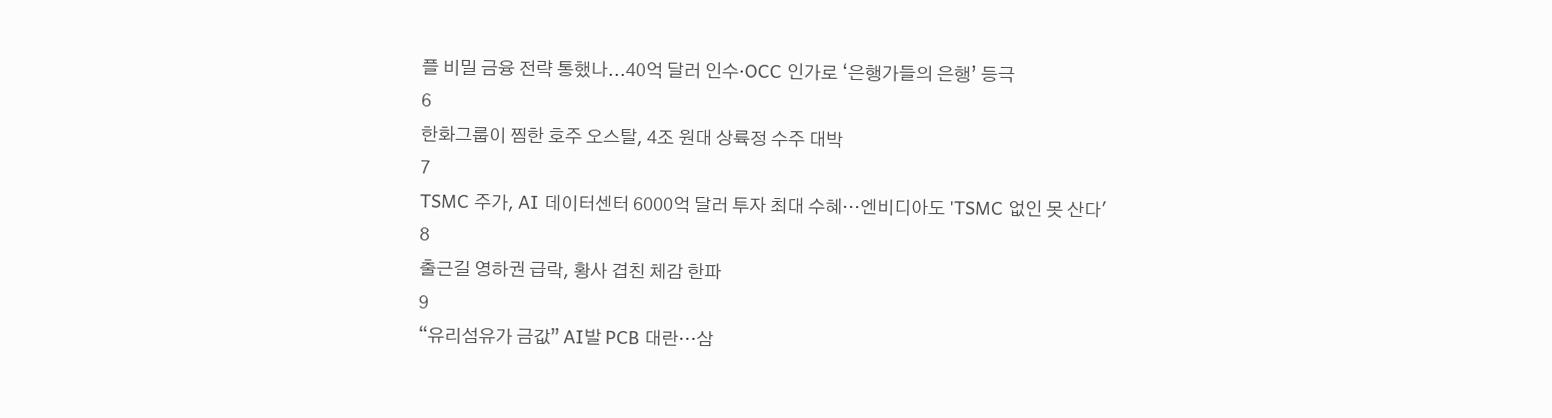플 비밀 금융 전략 통했나...40억 달러 인수·OCC 인가로 ‘은행가들의 은행’ 등극
6
한화그룹이 찜한 호주 오스탈, 4조 원대 상륙정 수주 대박
7
TSMC 주가, AI 데이터센터 6000억 달러 투자 최대 수혜…엔비디아도 'TSMC 없인 못 산다'
8
출근길 영하권 급락, 황사 겹친 체감 한파
9
“유리섬유가 금값” AI발 PCB 대란…삼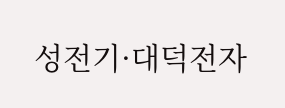성전기·대덕전자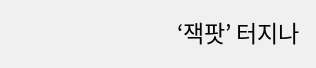‘잭팟’ 터지나